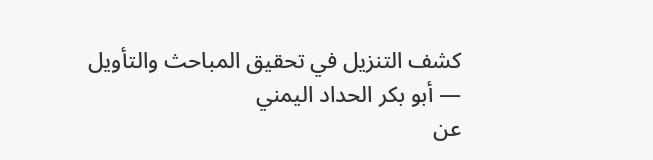كشف التنزيل في تحقيق المباحث والتأويل — أبو بكر الحداد اليمني
عن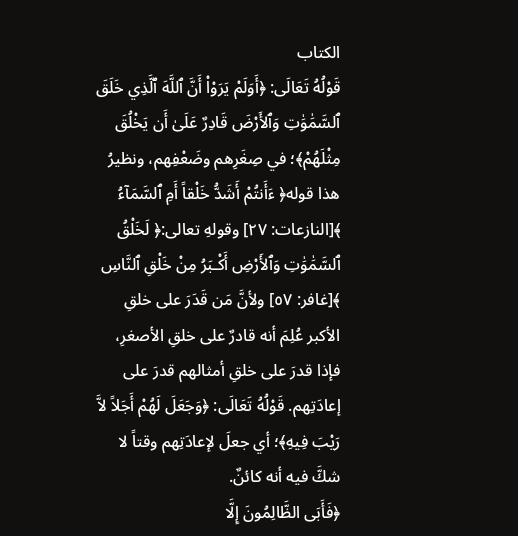الكتاب
قَوْلُهُ تَعَالَى: ﴿أَوَلَمْ يَرَوْاْ أَنَّ ٱللَّهَ ٱلَّذِي خَلَقَ ٱلسَّمَٰوَٰتِ وَٱلأَرْضَ قَادِرٌ عَلَىٰ أَن يَخْلُقَ مِثْلَهُمْ﴾؛ في صِغَرِهم وضَعْفِهم، ونظيرُ هذا قوله﴿ ءَأَنتُمْ أَشَدُّ خَلْقاً أَمِ ٱلسَّمَآءُ ﴾[النازعات: ٢٧] وقولهِ تعالى:﴿ لَخَلْقُ ٱلسَّمَٰوَٰتِ وَٱلأَرْضِ أَكْـبَرُ مِنْ خَلْقِ ٱلنَّاسِ ﴾[غافر: ٥٧] ولأنَّ مَن قَدَرَ على خلقِ الأكبر عُلِمَ أنه قادرٌ على خلقِ الأصغرِ، فإذا قدرَ على خلقِ أمثالهم قدرَ على إعادَتِهم. قَوْلُهُ تَعَالَى: ﴿وَجَعَلَ لَهُمْ أَجَلاً لاَّ رَيْبَ فِيهِ﴾؛ أي جعلَ لإعادَتِهم وقتاً لا شكَّ فيه أنه كائنٌ.
﴿فَأَبَى الظَّالِمُونَ إِلَّا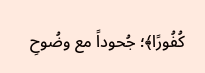كُفُورًا﴾؛ جُحوداً مع وضُوحِ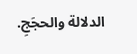الدلالة والحجَجِ.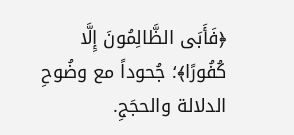﴿فَأَبَى الظَّالِمُونَ إِلَّا كُفُورًا﴾؛ جُحوداً مع وضُوحِ الدلالة والحجَجِ.